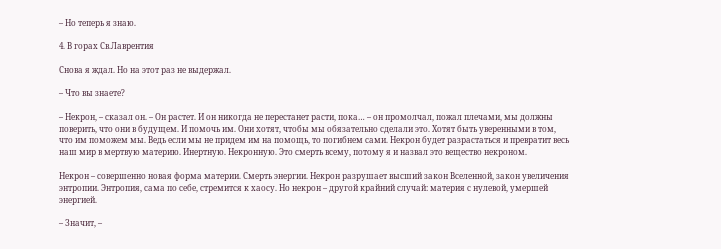– Но теперь я знаю.

4. В горах Св.Лаврентия

Снова я ждал. Но на этот раз не выдержал.

– Что вы знаете?

– Некрон, – сказал он. – Он растет. И он никогда не перестанет расти, пока… – он промолчал, пожал плечами, мы должны поверить, что они в будущем. И помочь им. Они хотят, чтобы мы обязательно сделали это. Хотят быть уверенными в том, что им поможем мы. Ведь если мы не придем им на помощь, то погибнем сами. Некрон будет разрастаться и превратит весь наш мир в мертвую материю. Инертную. Некронную. Это смерть всему, потому я и назвал это вещество некроном.

Некрон – совершенно новая форма материи. Смерть энергии. Некрон разрушает высший закон Вселенной, закон увеличения энтропии. Энтропия, сама по себе, стремится к хаосу. Но некрон – другой крайний случай: материя с нулевой, умершей энергией.

– Значит, –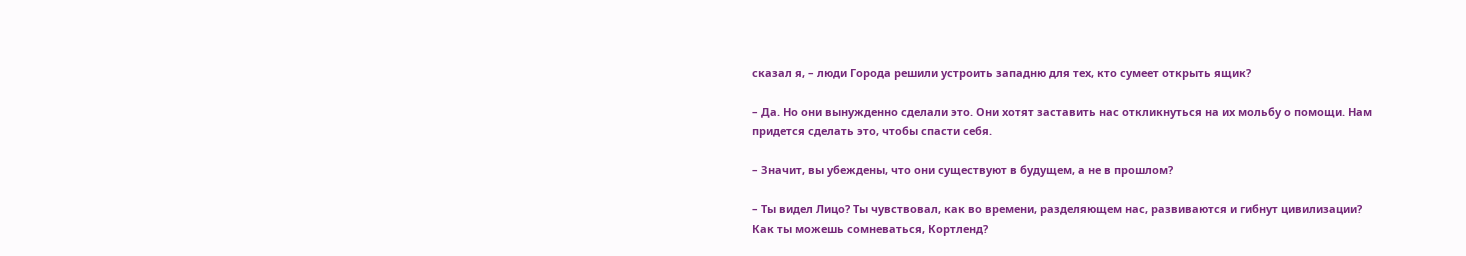сказал я, – люди Города решили устроить западню для тех, кто сумеет открыть ящик?

– Да. Но они вынужденно сделали это. Они хотят заставить нас откликнуться на их мольбу о помощи. Нам придется сделать это, чтобы спасти себя.

– Значит, вы убеждены, что они существуют в будущем, а не в прошлом?

– Ты видел Лицо? Ты чувствовал, как во времени, разделяющем нас, развиваются и гибнут цивилизации? Как ты можешь сомневаться, Кортленд?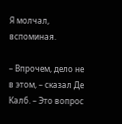Я молчал, вспоминая.

– Впрочем, дело не в этом, – сказал Де Калб. – Это вопрос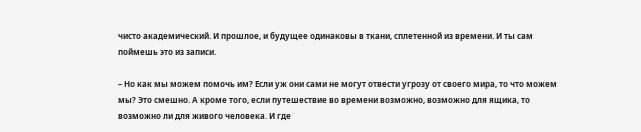чисто академический. И прошлое, и будущее одинаковы в ткани, сплетенной из времени. И ты сам поймешь это из записи.

– Но как мы можем помочь им? Если уж они сами не могут отвести угрозу от своего мира, то что можем мы? Это смешно. А кроме того, если путешествие во времени возможно, возможно для ящика, то возможно ли для живого человека. И где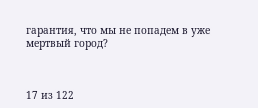гарантия, что мы не попадем в уже мертвый город?



17 из 122